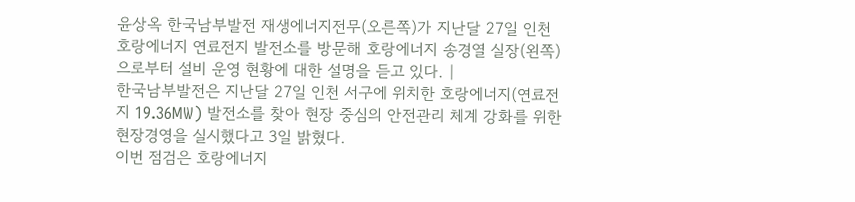윤상옥 한국남부발전 재생에너지전무(오른쪽)가 지난달 27일 인천 호랑에너지 연료전지 발전소를 방문해 호랑에너지 송경열 실장(왼쪽)으로부터 설비 운영 현황에 대한 설명을 듣고 있다. |
한국남부발전은 지난달 27일 인천 서구에 위치한 호랑에너지(연료전지 19.36MW) 발전소를 찾아 현장 중심의 안전관리 체계 강화를 위한 현장경영을 실시했다고 3일 밝혔다.
이번 점검은 호랑에너지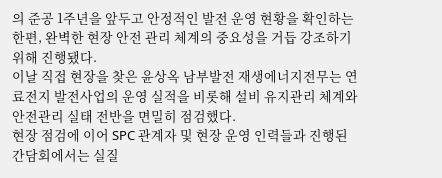의 준공 1주년을 앞두고 안정적인 발전 운영 현황을 확인하는 한편, 완벽한 현장 안전 관리 체계의 중요성을 거듭 강조하기 위해 진행됐다.
이날 직접 현장을 찾은 윤상옥 남부발전 재생에너지전무는 연료전지 발전사업의 운영 실적을 비롯해 설비 유지관리 체계와 안전관리 실태 전반을 면밀히 점검했다.
현장 점검에 이어 SPC 관계자 및 현장 운영 인력들과 진행된 간담회에서는 실질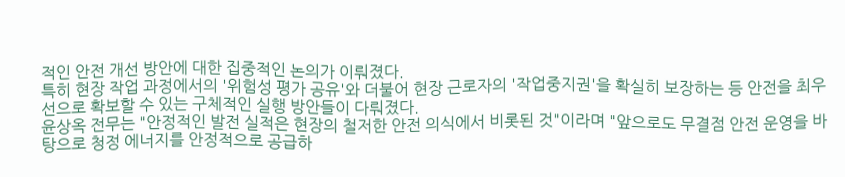적인 안전 개선 방안에 대한 집중적인 논의가 이뤄졌다.
특히 현장 작업 과정에서의 '위험성 평가 공유'와 더불어 현장 근로자의 '작업중지권'을 확실히 보장하는 등 안전을 최우선으로 확보할 수 있는 구체적인 실행 방안들이 다뤄졌다.
윤상옥 전무는 "안정적인 발전 실적은 현장의 철저한 안전 의식에서 비롯된 것"이라며 "앞으로도 무결점 안전 운영을 바탕으로 청정 에너지를 안정적으로 공급하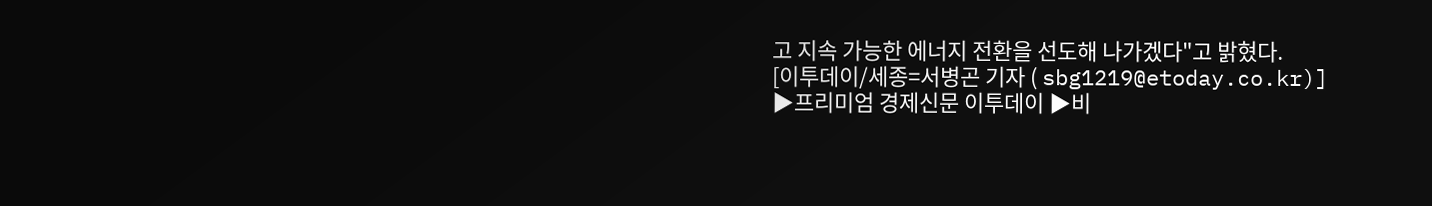고 지속 가능한 에너지 전환을 선도해 나가겠다"고 밝혔다.
[이투데이/세종=서병곤 기자 ( sbg1219@etoday.co.kr)]
▶프리미엄 경제신문 이투데이 ▶비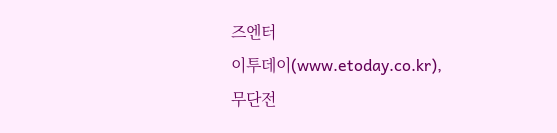즈엔터
이투데이(www.etoday.co.kr), 무단전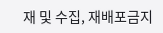재 및 수집, 재배포금지